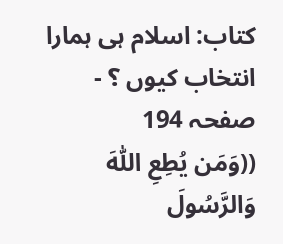کتاب: اسلام ہی ہمارا انتخاب کیوں ؟ - صفحہ 194
((وَمَن يُطِعِ اللّٰهَ وَالرَّسُولَ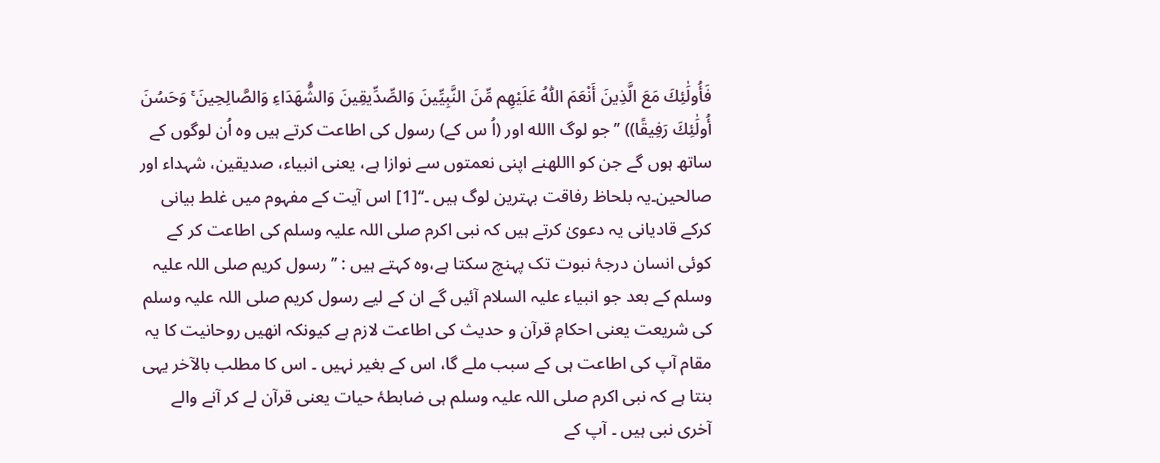فَأُولَٰئِكَ مَعَ الَّذِينَ أَنْعَمَ اللّٰهُ عَلَيْهِم مِّنَ النَّبِيِّينَ وَالصِّدِّيقِينَ وَالشُّهَدَاءِ وَالصَّالِحِينَ ۚ وَحَسُنَ أُولَٰئِكَ رَفِيقًا)) ’’جو لوگ االله اور (اُ س کے) رسول کی اطاعت کرتے ہیں وہ اُن لوگوں کے ساتھ ہوں گے جن کو االلهنے اپنی نعمتوں سے نوازا ہے، یعنی انبیاء، صدیقین، شہداء اور صالحین۔یہ بلحاظ رفاقت بہترین لوگ ہیں ۔‘‘[1] اس آیت کے مفہوم میں غلط بیانی کرکے قادیانی یہ دعویٰ کرتے ہیں کہ نبی اکرم صلی اللہ علیہ وسلم کی اطاعت کر کے کوئی انسان درجۂ نبوت تک پہنچ سکتا ہے،وہ کہتے ہیں : ’’ رسول کریم صلی اللہ علیہ وسلم کے بعد جو انبیاء علیہ السلام آئیں گے ان کے لیے رسول کریم صلی اللہ علیہ وسلم کی شریعت یعنی احکامِ قرآن و حدیث کی اطاعت لازم ہے کیونکہ انھیں روحانیت کا یہ مقام آپ کی اطاعت ہی کے سبب ملے گا، اس کے بغیر نہیں ۔ اس کا مطلب بالآخر یہی بنتا ہے کہ نبی اکرم صلی اللہ علیہ وسلم ہی ضابطۂ حیات یعنی قرآن لے کر آنے والے آخری نبی ہیں ۔ آپ کے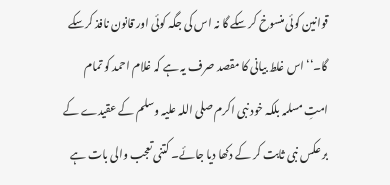قوانین کوئی منسوخ کر سکے گا نہ اس کی جگہ کوئی اور قانون نافذ کرسکے گا۔‘‘ اس غلط بیانی کا مقصد صرف یہ ہے کہ غلام احمد کو تمام امتِ مسلمہ بلکہ خود نبی اکرم صلی اللہ علیہ وسلم کے عقیدے کے بر عکس نبی ثابت کر کے دکھا دیا جائے۔ کتنی تعجب والی بات ہے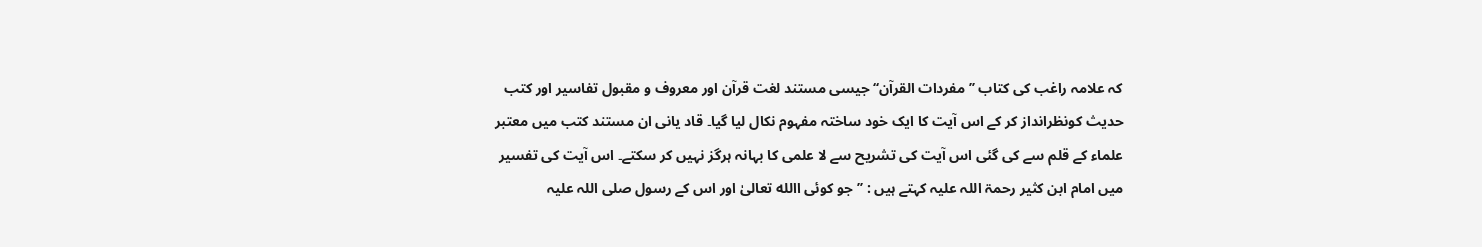کہ علامہ راغب کی کتاب ’’ مفردات القرآن‘‘ جیسی مستند لغت قرآن اور معروف و مقبول تفاسیر اور کتب حدیث کونظرانداز کر کے اس آیت کا ایک خود ساختہ مفہوم نکال لیا گیا۔ قاد یانی ان مستند کتب میں معتبر علماء کے قلم سے کی گئی اس آیت کی تشریح سے لا علمی کا بہانہ ہرگز نہیں کر سکتے۔ اس آیت کی تفسیر میں امام ابن کثیر رحمۃ اللہ علیہ کہتے ہیں : ’’جو کوئی االله تعالیٰ اور اس کے رسول صلی اللہ علیہ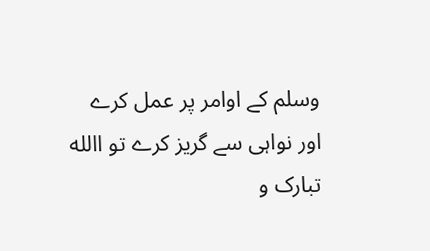وسلم کے اوامر پر عمل کرے اور نواہی سے گریز کرے تو االله تبارک و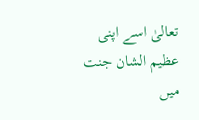تعالیٰ اسے اپنی عظیم الشان جنت میں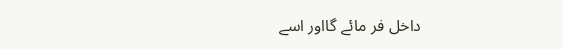داخل فر مائے گااور اسے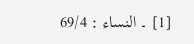[1] ۔ النساء : 69/4